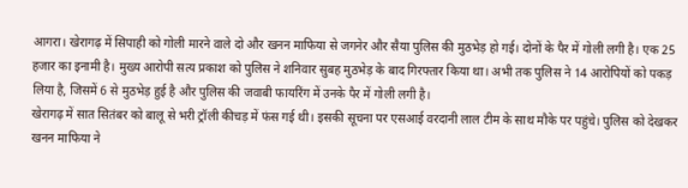आगरा। खेरागढ़ में सिपाही को गोली मारने वाले दो और खनन माफिया से जगनेर और सैया पुलिस की मुठभेड़ हो गई। दोनों के पैर में गोली लगी है। एक 25 हजार का इनामी है। मुख्य आरोपी सत्य प्रकाश को पुलिस ने शनिवार सुबह मुठभेड़ के बाद गिरफ्तार किया था। अभी तक पुलिस ने 14 आरोपियों को पकड़ लिया है, जिसमें 6 से मुठभेड़ हुई है और पुलिस की जवाबी फायरिंग में उनके पैर में गोली लगी है।
खेरागढ़ में सात सितंबर को बालू से भरी ट्रॉली कीचड़ में फंस गई थी। इसकी सूचना पर एसआई वरदानी लाल टीम के साथ मौके पर पहुंचे। पुलिस को देखकर खनन माफिया ने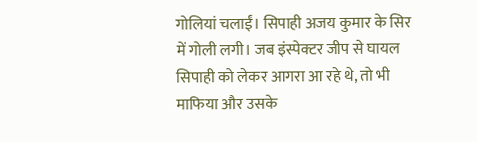गोलियां चलाईं। सिपाही अजय कुमार के सिर में गोली लगी। जब इंस्पेक्टर जीप से घायल सिपाही को लेकर आगरा आ रहे थे, तो भी माफिया और उसके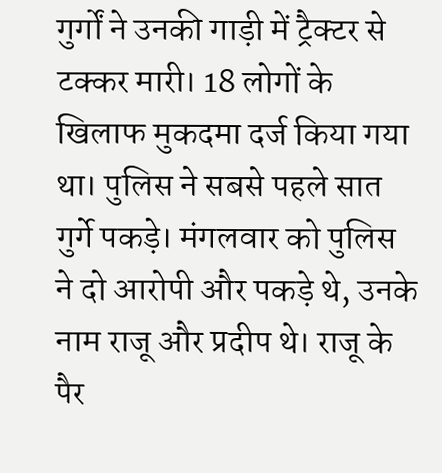गुर्गों ने उनकी गाड़ी में ट्रैक्टर से टक्कर मारी। 18 लोगों के खिलाफ मुकदमा दर्ज किया गया था। पुलिस ने सबसे पहले सात गुर्गे पकड़े। मंगलवार को पुलिस ने दो आरोपी और पकड़े थे, उनके नाम राजू और प्रदीप थे। राजू के पैर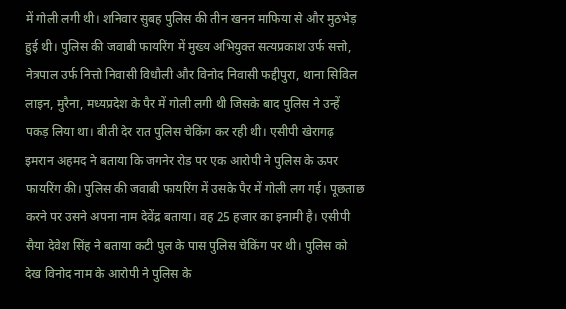में गोली लगी थी। शनिवार सुबह पुलिस की तीन खनन माफिया से और मुठभेड़ हुई थी। पुलिस की जवाबी फायरिंग में मुख्य अभियुक्त सत्यप्रकाश उर्फ सत्तो, नेत्रपाल उर्फ नित्तो निवासी विधौली और विनोद निवासी फद्दीपुरा, थाना सिविल लाइन, मुरैना, मध्यप्रदेश के पैर में गोली लगी थी जिसके बाद पुलिस ने उन्हें पकड़ लिया था। बीती देर रात पुलिस चेकिंग कर रही थी। एसीपी खेरागढ़ इमरान अहमद ने बताया कि जगनेर रोड पर एक आरोपी ने पुलिस के ऊपर फायरिंग की। पुलिस की जवाबी फायरिंग में उसके पैर में गोली लग गई। पूछताछ करने पर उसने अपना नाम देवेंद्र बताया। वह 25 हजार का इनामी है। एसीपी सैया देवेश सिंह ने बताया कटी पुल के पास पुलिस चेकिंग पर थी। पुलिस को देख विनोद नाम के आरोपी ने पुलिस के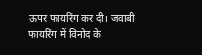ऊपर फायरिंग कर दी। जवाबी फायरिंग में विनोद के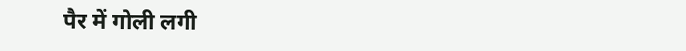पैर में गोली लगी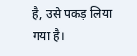है, उसे पकड़ लिया गया है।